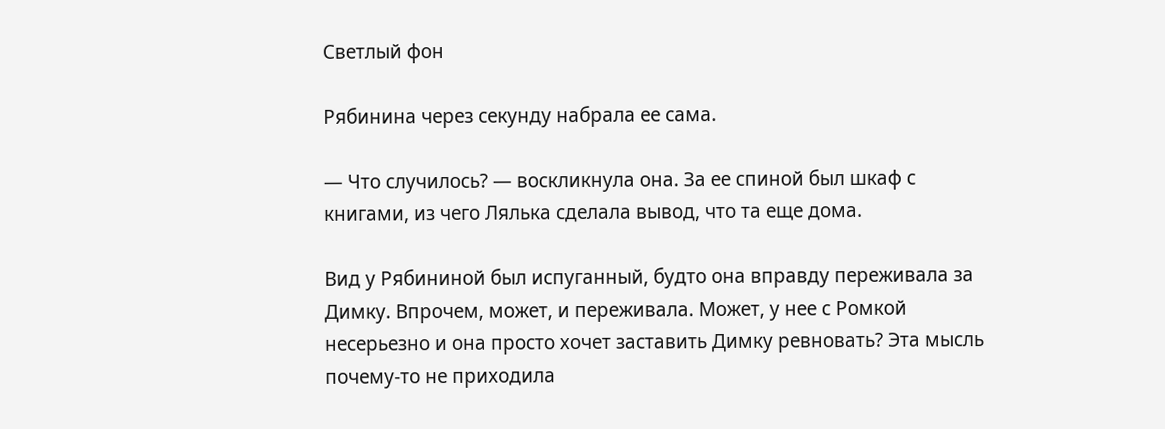Светлый фон

Рябинина через секунду набрала ее сама.

— Что случилось? — воскликнула она. За ее спиной был шкаф с книгами, из чего Лялька сделала вывод, что та еще дома.

Вид у Рябининой был испуганный, будто она вправду переживала за Димку. Впрочем, может, и переживала. Может, у нее с Ромкой несерьезно и она просто хочет заставить Димку ревновать? Эта мысль почему-то не приходила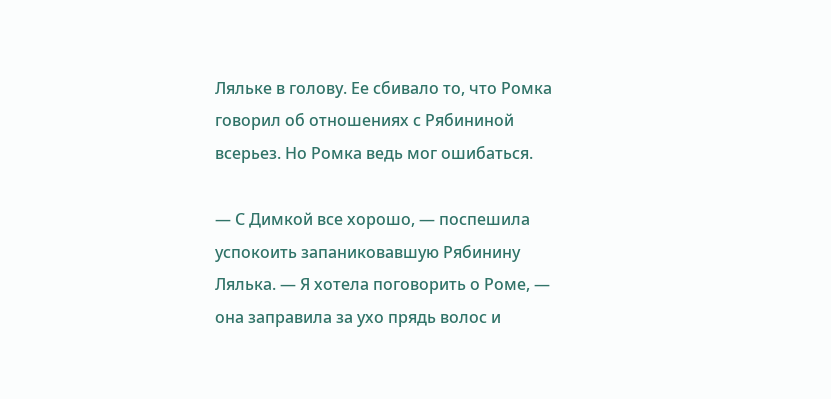Ляльке в голову. Ее сбивало то, что Ромка говорил об отношениях с Рябининой всерьез. Но Ромка ведь мог ошибаться.

— С Димкой все хорошо, — поспешила успокоить запаниковавшую Рябинину Лялька. — Я хотела поговорить о Роме, — она заправила за ухо прядь волос и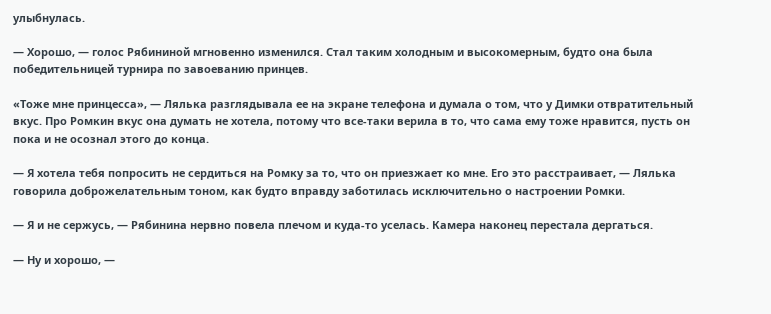улыбнулась.

— Хорошо, — голос Рябининой мгновенно изменился. Стал таким холодным и высокомерным, будто она была победительницей турнира по завоеванию принцев.

«Тоже мне принцесса», — Лялька разглядывала ее на экране телефона и думала о том, что у Димки отвратительный вкус. Про Ромкин вкус она думать не хотела, потому что все-таки верила в то, что сама ему тоже нравится, пусть он пока и не осознал этого до конца.

— Я хотела тебя попросить не сердиться на Ромку за то, что он приезжает ко мне. Его это расстраивает, — Лялька говорила доброжелательным тоном, как будто вправду заботилась исключительно о настроении Ромки.

— Я и не сержусь, — Рябинина нервно повела плечом и куда-то уселась. Камера наконец перестала дергаться.

— Ну и хорошо, —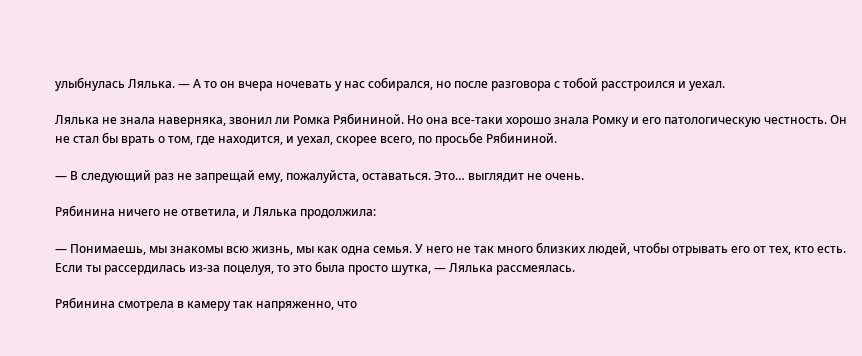улыбнулась Лялька. — А то он вчера ночевать у нас собирался, но после разговора с тобой расстроился и уехал.

Лялька не знала наверняка, звонил ли Ромка Рябининой. Но она все-таки хорошо знала Ромку и его патологическую честность. Он не стал бы врать о том, где находится, и уехал, скорее всего, по просьбе Рябининой.

— В следующий раз не запрещай ему, пожалуйста, оставаться. Это… выглядит не очень.

Рябинина ничего не ответила, и Лялька продолжила:

— Понимаешь, мы знакомы всю жизнь, мы как одна семья. У него не так много близких людей, чтобы отрывать его от тех, кто есть. Если ты рассердилась из-за поцелуя, то это была просто шутка, — Лялька рассмеялась.

Рябинина смотрела в камеру так напряженно, что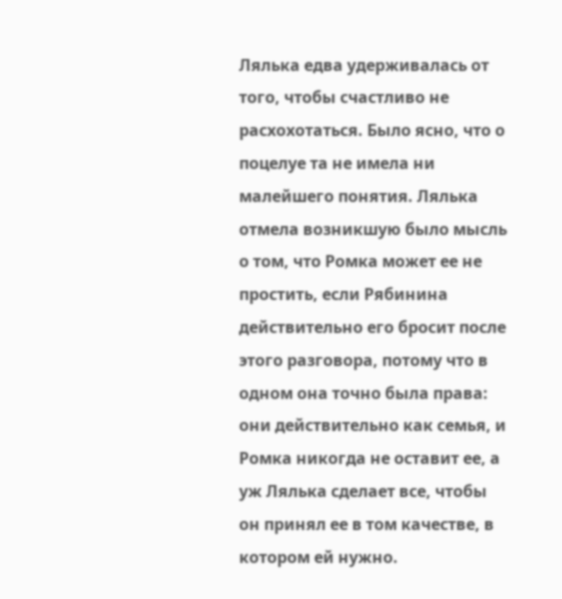Лялька едва удерживалась от того, чтобы счастливо не расхохотаться. Было ясно, что о поцелуе та не имела ни малейшего понятия. Лялька отмела возникшую было мысль о том, что Ромка может ее не простить, если Рябинина действительно его бросит после этого разговора, потому что в одном она точно была права: они действительно как семья, и Ромка никогда не оставит ее, а уж Лялька сделает все, чтобы он принял ее в том качестве, в котором ей нужно.